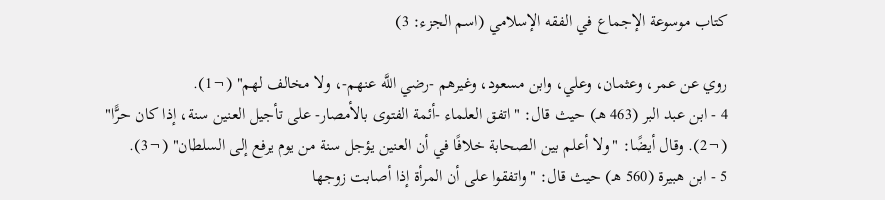كتاب موسوعة الإجماع في الفقه الإسلامي (اسم الجزء: 3)

روي عن عمر، وعثمان، وعلي، وابن مسعود، وغيرهم -رضي اللَّه عنهم-، ولا مخالف لهم" (¬1).
4 - ابن عبد البر (463 هـ) حيث قال: "اتفق العلماء -أئمة الفتوى بالأمصار- على تأجيل العنين سنة، إذا كان حرًّا" (¬2). وقال أيضًا: "ولا أعلم بين الصحابة خلافًا في أن العنين يؤجل سنة من يوم يرفع إلى السلطان" (¬3).
5 - ابن هبيرة (560 هـ) حيث قال: "واتفقوا على أن المرأة إذا أصابت زوجها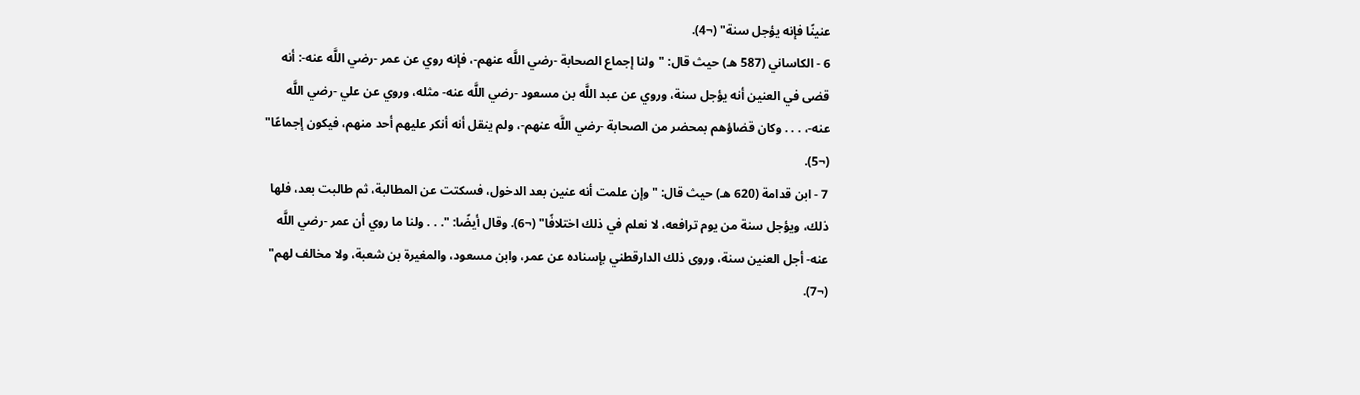عنينًا فإنه يؤجل سنة" (¬4).
6 - الكاساني (587 هـ) حيث قال: "ولنا إجماع الصحابة -رضي اللَّه عنهم-، فإنه روي عن عمر -رضي اللَّه عنه-: أنه قضى في العنين أنه يؤجل سنة، وروي عن عبد اللَّه بن مسعود -رضي اللَّه عنه- مثله، وروي عن علي -رضي اللَّه عنه-، . . . وكان قضاؤهم بمحضر من الصحابة -رضي اللَّه عنهم-، ولم ينقل أنه أنكر عليهم أحد منهم، فيكون إجماعًا" (¬5).
7 - ابن قدامة (620 هـ) حيث قال: "وإن علمت أنه عنين بعد الدخول، فسكتت عن المطالبة، ثم طالبت بعد، فلها ذلك، ويؤجل سنة من يوم ترافعه، لا نعلم في ذلك اختلافًا" (¬6). وقال أيضًا: ". . . ولنا ما روي أن عمر -رضي اللَّه عنه- أجل العنين سنة، وروى ذلك الدارقطني بإسناده عن عمر، وابن مسعود، والمغيرة بن شعبة، ولا مخالف لهم" (¬7).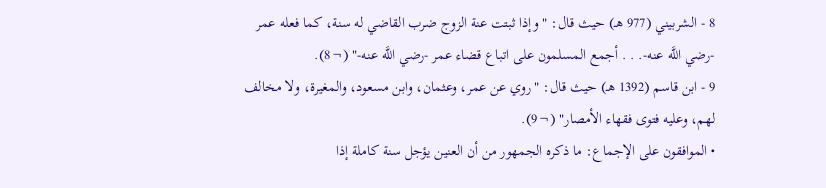8 - الشربيني (977 هـ) حيث قال: "وإذا ثبتت عنة الزوج ضرب القاضي له سنة، كما فعله عمر -رضي اللَّه عنه-. . . أجمع المسلمون على اتباع قضاء عمر -رضي اللَّه عنه-" (¬8).
9 - ابن قاسم (1392 هـ) حيث قال: "روي عن عمر، وعثمان، وابن مسعود، والمغيرة، ولا مخالف لهم، وعليه فتوى فقهاء الأمصار" (¬9).
• الموافقون على الإجماع: ما ذكره الجمهور من أن العنين يؤجل سنة كاملة إذا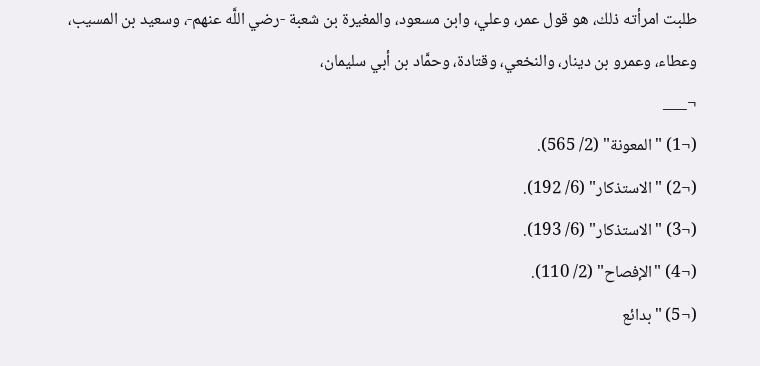طلبت امرأته ذلك، هو قول عمر، وعلي، وابن مسعود، والمغيرة بن شعبة -رضي اللَّه عنهم-، وسعيد بن المسيب، وعطاء، وعمرو بن دينار، والنخعي، وقتادة، وحمَّاد بن أبي سليمان،
¬___
(¬1) "المعونة" (2/ 565).
(¬2) "الاستذكار" (6/ 192).
(¬3) "الاستذكار" (6/ 193).
(¬4) "الإفصاح" (2/ 110).
(¬5) "بدائع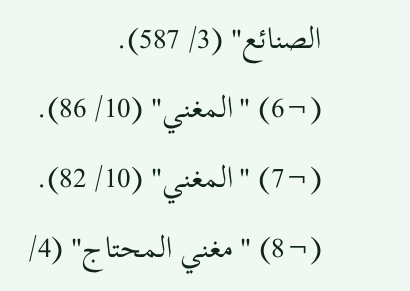الصنائع" (3/ 587).
(¬6) "المغني" (10/ 86).
(¬7) "المغني" (10/ 82).
(¬8) "مغني المحتاج" (4/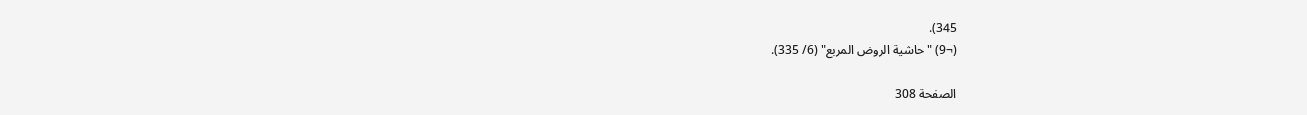345).
(¬9) "حاشية الروض المربع" (6/ 335).

الصفحة 308